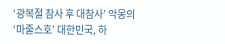‘광복절 참사 후 대참사’ 악몽의 ‘마줄스호’ 대한민국, 하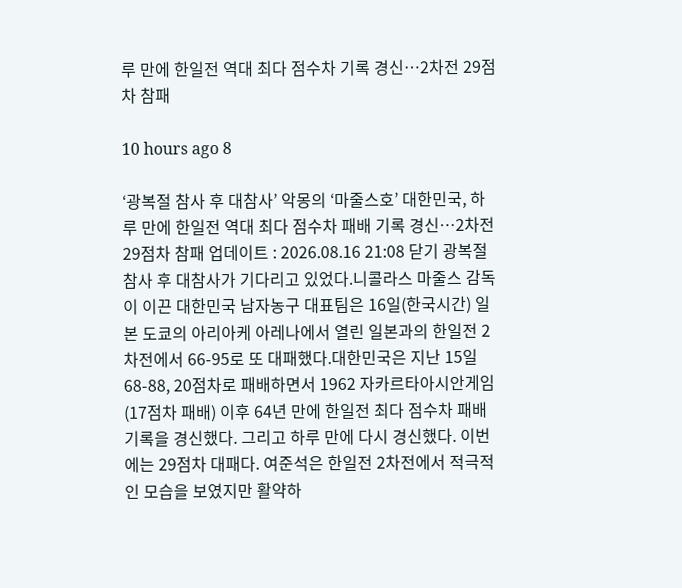루 만에 한일전 역대 최다 점수차 기록 경신…2차전 29점차 참패

10 hours ago 8

‘광복절 참사 후 대참사’ 악몽의 ‘마줄스호’ 대한민국, 하루 만에 한일전 역대 최다 점수차 패배 기록 경신…2차전 29점차 참패 업데이트 : 2026.08.16 21:08 닫기 광복절 참사 후 대참사가 기다리고 있었다.니콜라스 마줄스 감독이 이끈 대한민국 남자농구 대표팀은 16일(한국시간) 일본 도쿄의 아리아케 아레나에서 열린 일본과의 한일전 2차전에서 66-95로 또 대패했다.대한민국은 지난 15일 68-88, 20점차로 패배하면서 1962 자카르타아시안게임(17점차 패배) 이후 64년 만에 한일전 최다 점수차 패배 기록을 경신했다. 그리고 하루 만에 다시 경신했다. 이번에는 29점차 대패다. 여준석은 한일전 2차전에서 적극적인 모습을 보였지만 활약하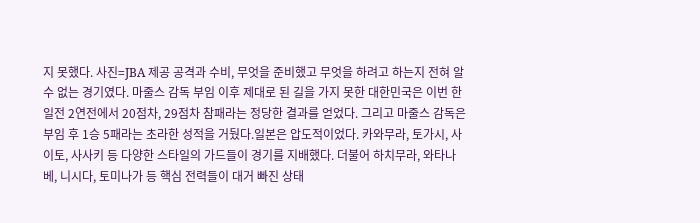지 못했다. 사진=JBA 제공 공격과 수비, 무엇을 준비했고 무엇을 하려고 하는지 전혀 알 수 없는 경기였다. 마줄스 감독 부임 이후 제대로 된 길을 가지 못한 대한민국은 이번 한일전 2연전에서 20점차, 29점차 참패라는 정당한 결과를 얻었다. 그리고 마줄스 감독은 부임 후 1승 5패라는 초라한 성적을 거뒀다.일본은 압도적이었다. 카와무라, 토가시, 사이토, 사사키 등 다양한 스타일의 가드들이 경기를 지배했다. 더불어 하치무라, 와타나베, 니시다, 토미나가 등 핵심 전력들이 대거 빠진 상태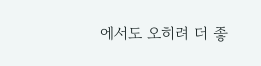에서도 오히려 더 좋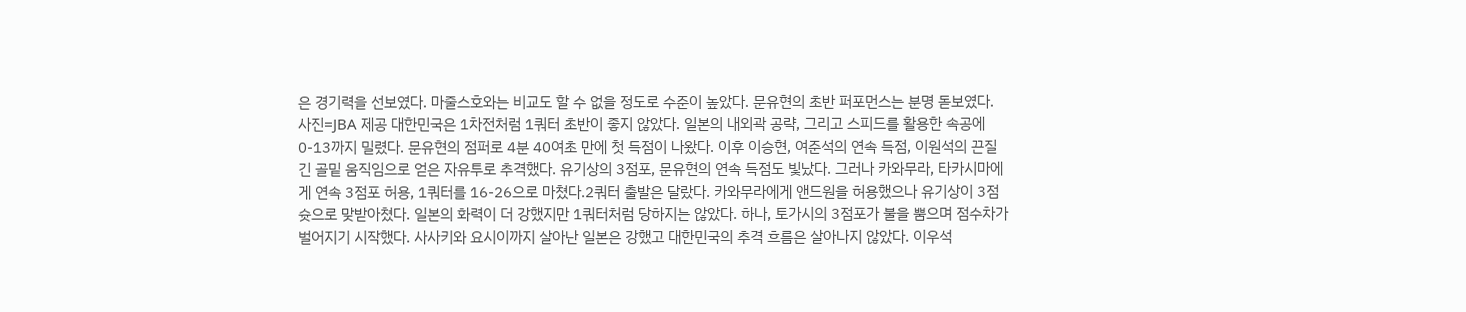은 경기력을 선보였다. 마줄스호와는 비교도 할 수 없을 정도로 수준이 높았다. 문유현의 초반 퍼포먼스는 분명 돋보였다. 사진=JBA 제공 대한민국은 1차전처럼 1쿼터 초반이 좋지 않았다. 일본의 내외곽 공략, 그리고 스피드를 활용한 속공에 0-13까지 밀렸다. 문유현의 점퍼로 4분 40여초 만에 첫 득점이 나왔다. 이후 이승현, 여준석의 연속 득점, 이원석의 끈질긴 골밑 움직임으로 얻은 자유투로 추격했다. 유기상의 3점포, 문유현의 연속 득점도 빛났다. 그러나 카와무라, 타카시마에게 연속 3점포 허용, 1쿼터를 16-26으로 마쳤다.2쿼터 출발은 달랐다. 카와무라에게 앤드원을 허용했으나 유기상이 3점슛으로 맞받아쳤다. 일본의 화력이 더 강했지만 1쿼터처럼 당하지는 않았다. 하나, 토가시의 3점포가 불을 뿜으며 점수차가 벌어지기 시작했다. 사사키와 요시이까지 살아난 일본은 강했고 대한민국의 추격 흐름은 살아나지 않았다. 이우석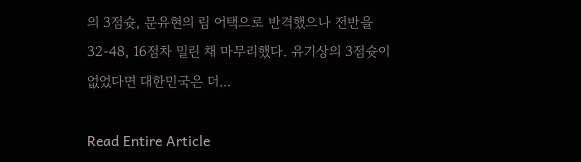의 3점슛, 문유현의 림 어택으로 반격했으나 전반을 32-48, 16점차 밀린 채 마무리했다. 유기상의 3점슛이 없었다면 대한민국은 더...

Read Entire Article